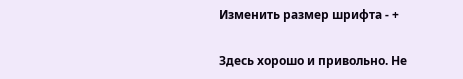Изменить размер шрифта - +

Здесь хорошо и привольно. Не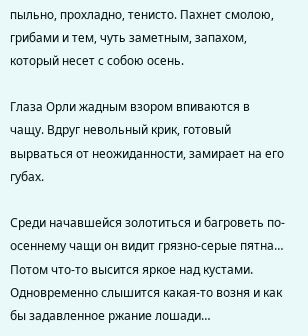пыльно, прохладно, тенисто. Пахнет смолою, грибами и тем, чуть заметным, запахом, который несет с собою осень.

Глаза Орли жадным взором впиваются в чащу. Вдруг невольный крик, готовый вырваться от неожиданности, замирает на его губах.

Среди начавшейся золотиться и багроветь по-осеннему чащи он видит грязно-серые пятна… Потом что-то высится яркое над кустами. Одновременно слышится какая-то возня и как бы задавленное ржание лошади…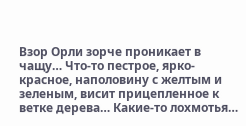Взор Орли зорче проникает в чащу… Что-то пестрое, ярко-красное, наполовину с желтым и зеленым, висит прицепленное к ветке дерева… Какие-то лохмотья…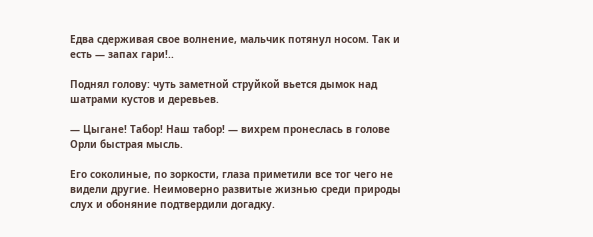Едва сдерживая свое волнение, мальчик потянул носом. Так и есть — запах гари!..

Поднял голову: чуть заметной струйкой вьется дымок над шатрами кустов и деревьев.

— Цыгане! Табор! Наш табор! — вихрем пронеслась в голове Орли быстрая мысль.

Его соколиные, по зоркости, глаза приметили все тог чего не видели другие. Неимоверно развитые жизнью среди природы слух и обоняние подтвердили догадку.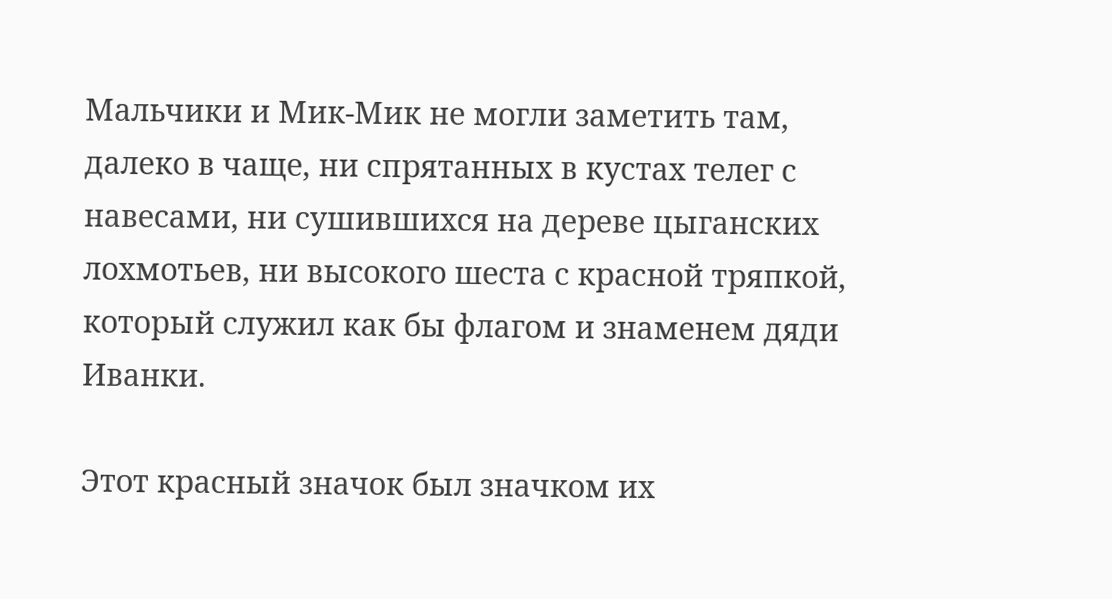Мальчики и Мик-Мик не могли заметить там, далеко в чаще, ни спрятанных в кустах телег с навесами, ни сушившихся на дереве цыганских лохмотьев, ни высокого шеста с красной тряпкой, который служил как бы флагом и знаменем дяди Иванки.

Этот красный значок был значком их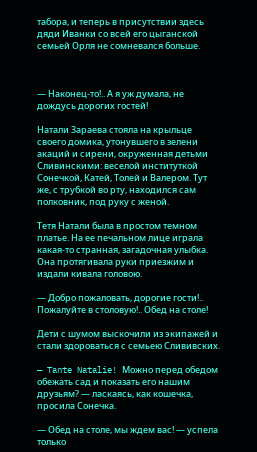табора, и теперь в присутствии здесь дяди Иванки со всей его цыганской семьей Орля не сомневался больше.



— Наконец-то!.. А я уж думала, не дождусь дорогих гостей!

Натали Зараева стояла на крыльце своего домика, утонувшего в зелени акаций и сирени, окруженная детьми Сливинскими: веселой институткой Сонечкой, Катей, Толей и Валером. Тут же, с трубкой во рту, находился сам полковник, под руку с женой.

Тетя Натали была в простом темном платье. На ее печальном лице играла какая-то странная, загадочная улыбка. Она протягивала руки приезжим и издали кивала головою.

— Добро пожаловать, дорогие гости!.. Пожалуйте в столовую!.. Обед на столе!

Дети с шумом выскочили из экипажей и стали здороваться с семьею Слививских.

— Tante Natalie! Можно перед обедом обежать сад и показать его нашим друзьям? — ласкаясь, как кошечка, просила Сонечка.

— Обед на столе, мы ждем вас! — успела только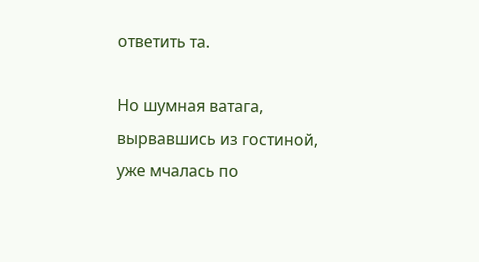ответить та.

Но шумная ватага, вырвавшись из гостиной, уже мчалась по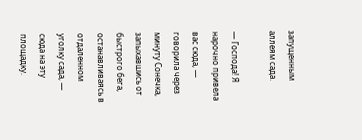запущенным аллеям сада.

— Господа! Я нарочно привела вас сюда, — говорила через минуту Сонечка, запыхавшись от быстрого бега, останавливаясь в отдаленном уголку сада, — сюда на эту площадку.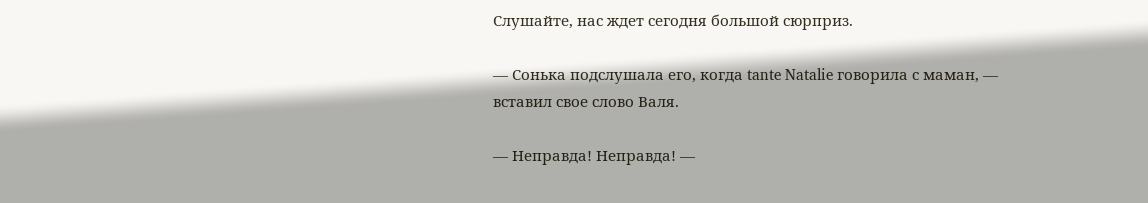Слушайте, нас ждет сегодня большой сюрприз.

— Сонька подслушала его, когда tante Natalie говорила с маман, — вставил свое слово Валя.

— Неправда! Неправда! —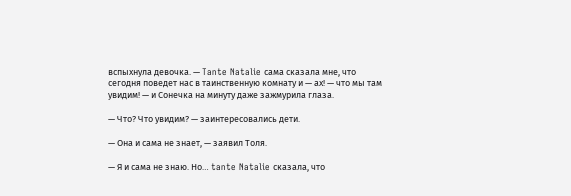вспыхнула девочка. — Tante Natalie сама сказала мне, что сегодня поведет нас в таинственную комнату и — ах! — что мы там увидим! — и Сонечка на минуту даже зажмурила глаза.

— Что? Что увидим? — заинтересовались дети.

— Она и сама не знает, — заявил Толя.

— Я и сама не знаю. Но… tante Natalie сказала, что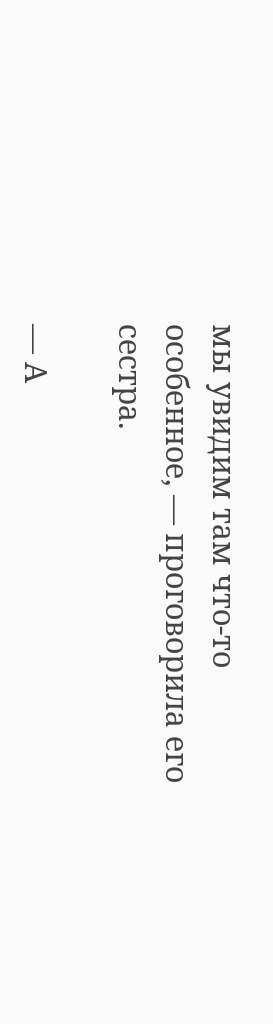мы увидим там что-то особенное, — проговорила его сестра.

— А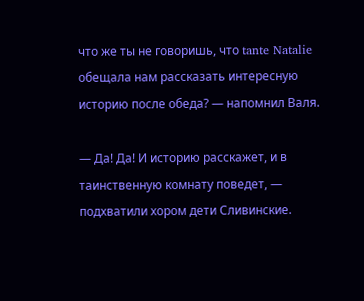что же ты не говоришь, что tante Natalie обещала нам рассказать интересную историю после обеда? — напомнил Валя.

— Да! Да! И историю расскажет, и в таинственную комнату поведет, — подхватили хором дети Сливинские.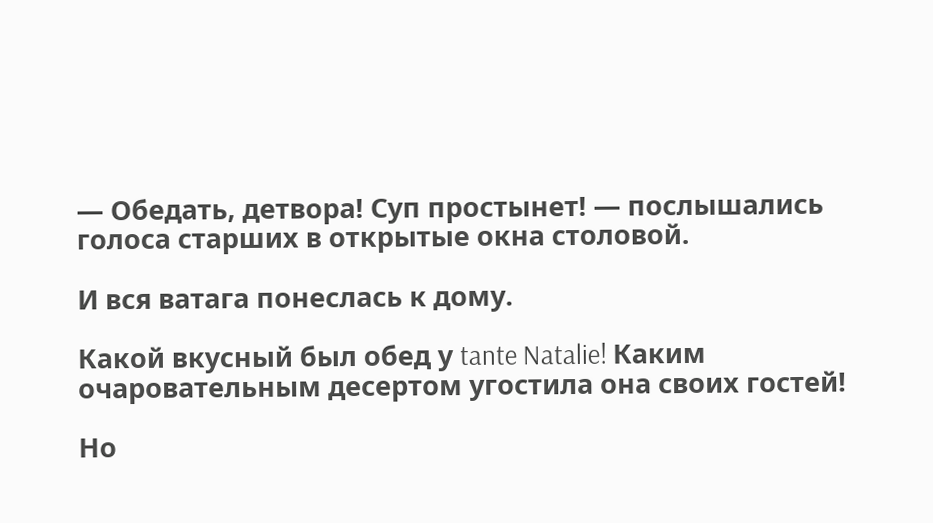— Обедать, детвора! Суп простынет! — послышались голоса старших в открытые окна столовой.

И вся ватага понеслась к дому.

Какой вкусный был обед у tante Natalie! Каким очаровательным десертом угостила она своих гостей!

Но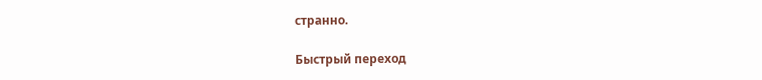странно.

Быстрый переход